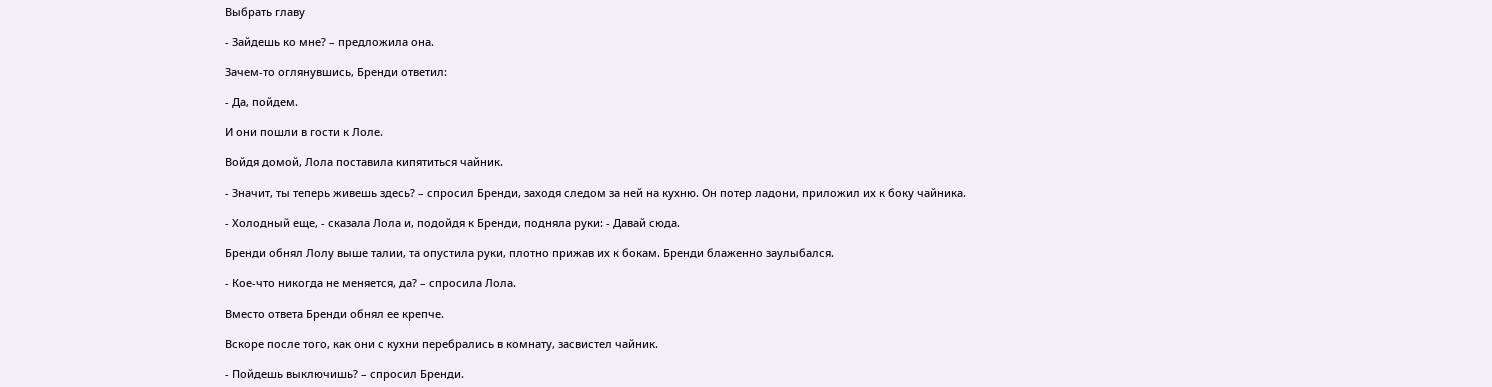Выбрать главу

- Зайдешь ко мне? – предложила она.

Зачем-то оглянувшись, Бренди ответил:

- Да, пойдем.

И они пошли в гости к Лоле.

Войдя домой, Лола поставила кипятиться чайник.

- Значит, ты теперь живешь здесь? – спросил Бренди, заходя следом за ней на кухню. Он потер ладони, приложил их к боку чайника.

- Холодный еще, - сказала Лола и, подойдя к Бренди, подняла руки: - Давай сюда.

Бренди обнял Лолу выше талии, та опустила руки, плотно прижав их к бокам. Бренди блаженно заулыбался.

- Кое-что никогда не меняется, да? – спросила Лола.

Вместо ответа Бренди обнял ее крепче.

Вскоре после того, как они с кухни перебрались в комнату, засвистел чайник.

- Пойдешь выключишь? – спросил Бренди.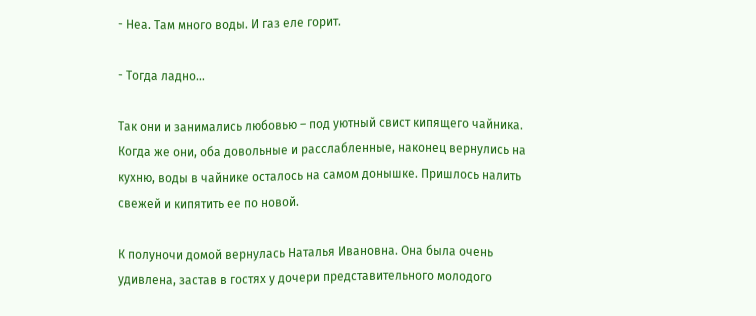- Неа. Там много воды. И газ еле горит.

- Тогда ладно…

Так они и занимались любовью – под уютный свист кипящего чайника. Когда же они, оба довольные и расслабленные, наконец вернулись на кухню, воды в чайнике осталось на самом донышке. Пришлось налить свежей и кипятить ее по новой.

К полуночи домой вернулась Наталья Ивановна. Она была очень удивлена, застав в гостях у дочери представительного молодого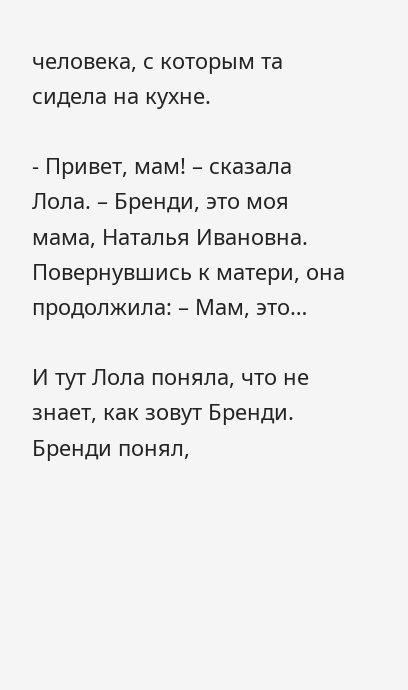человека, с которым та сидела на кухне.

- Привет, мам! – сказала Лола. – Бренди, это моя мама, Наталья Ивановна. Повернувшись к матери, она продолжила: – Мам, это…

И тут Лола поняла, что не знает, как зовут Бренди. Бренди понял,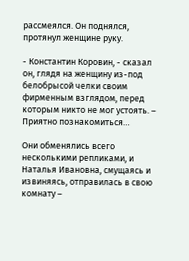рассмеялся. Он поднялся, протянул женщине руку.

- Константин Коровин, - сказал он, глядя на женщину из-под белобрысой челки своим фирменным взглядом, перед которым никто не мог устоять. – Приятно познакомиться…

Они обменялись всего несколькими репликами, и Наталья Ивановна, смущаясь и извиняясь, отправилась в свою комнату –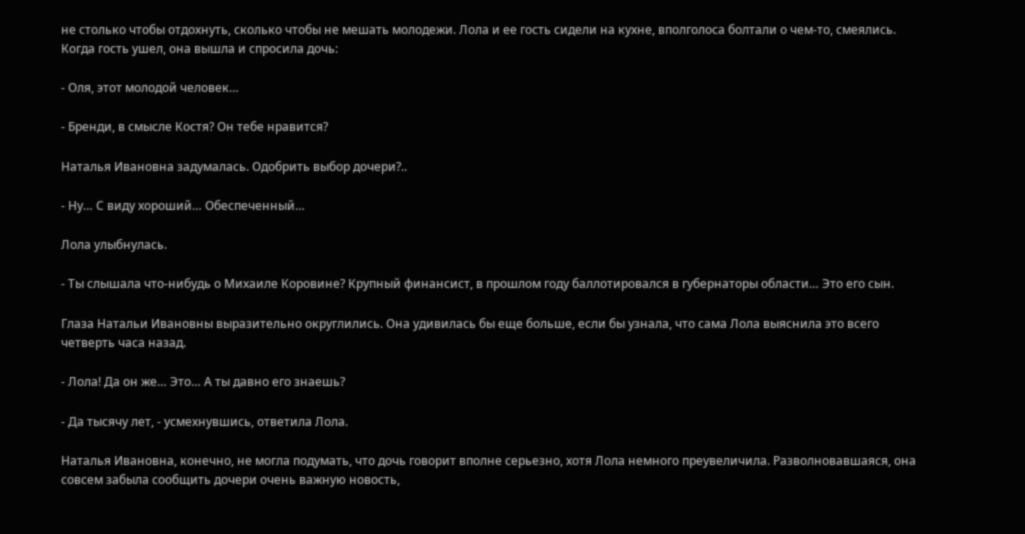не столько чтобы отдохнуть, сколько чтобы не мешать молодежи. Лола и ее гость сидели на кухне, вполголоса болтали о чем-то, смеялись. Когда гость ушел, она вышла и спросила дочь:

- Оля, этот молодой человек…

- Бренди, в смысле Костя? Он тебе нравится?

Наталья Ивановна задумалась. Одобрить выбор дочери?..

- Ну… С виду хороший… Обеспеченный…

Лола улыбнулась.

- Ты слышала что-нибудь о Михаиле Коровине? Крупный финансист, в прошлом году баллотировался в губернаторы области… Это его сын.

Глаза Натальи Ивановны выразительно округлились. Она удивилась бы еще больше, если бы узнала, что сама Лола выяснила это всего четверть часа назад.

- Лола! Да он же… Это… А ты давно его знаешь?

- Да тысячу лет, - усмехнувшись, ответила Лола.

Наталья Ивановна, конечно, не могла подумать, что дочь говорит вполне серьезно, хотя Лола немного преувеличила. Разволновавшаяся, она совсем забыла сообщить дочери очень важную новость,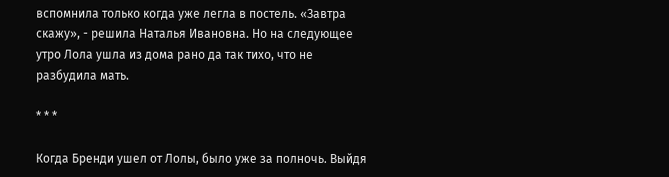вспомнила только когда уже легла в постель. «Завтра скажу», - решила Наталья Ивановна. Но на следующее утро Лола ушла из дома рано да так тихо, что не разбудила мать.

* * *

Когда Бренди ушел от Лолы, было уже за полночь. Выйдя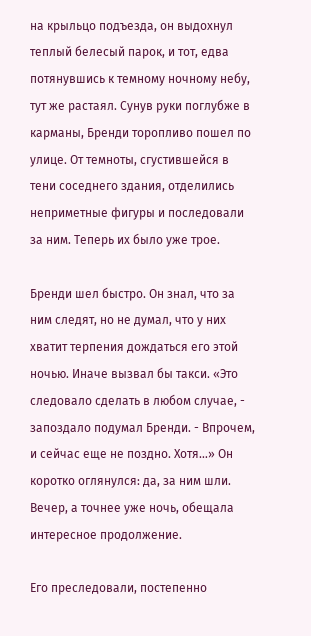на крыльцо подъезда, он выдохнул теплый белесый парок, и тот, едва потянувшись к темному ночному небу, тут же растаял. Сунув руки поглубже в карманы, Бренди торопливо пошел по улице. От темноты, сгустившейся в тени соседнего здания, отделились неприметные фигуры и последовали за ним. Теперь их было уже трое.

Бренди шел быстро. Он знал, что за ним следят, но не думал, что у них хватит терпения дождаться его этой ночью. Иначе вызвал бы такси. «Это следовало сделать в любом случае, - запоздало подумал Бренди. - Впрочем, и сейчас еще не поздно. Хотя…» Он коротко оглянулся: да, за ним шли. Вечер, а точнее уже ночь, обещала интересное продолжение.

Его преследовали, постепенно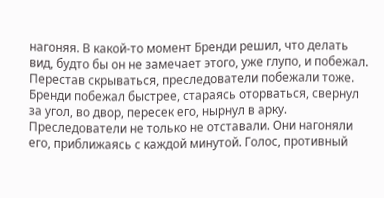нагоняя. В какой-то момент Бренди решил, что делать вид, будто бы он не замечает этого, уже глупо, и побежал. Перестав скрываться, преследователи побежали тоже. Бренди побежал быстрее, стараясь оторваться, свернул за угол, во двор, пересек его, нырнул в арку. Преследователи не только не отставали. Они нагоняли его, приближаясь с каждой минутой. Голос, противный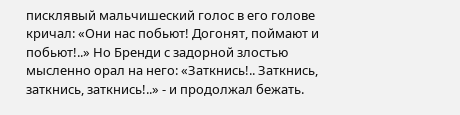писклявый мальчишеский голос в его голове кричал: «Они нас побьют! Догонят, поймают и побьют!..» Но Бренди с задорной злостью мысленно орал на него: «Заткнись!.. Заткнись, заткнись, заткнись!..» - и продолжал бежать.